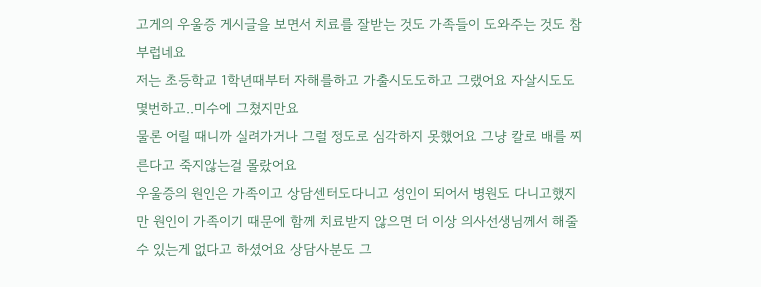고게의 우울증 게시글을 보면서 치료를 잘받는 것도 가족들이 도와주는 것도 참 부럽네요
저는 초등학교 1학년때부터 자해를하고 가출시도도하고 그랬어요 자살시도도 몇번하고..미수에 그쳤지만요
물론 어릴 때니까 실려가거나 그럴 정도로 심각하지 못했어요 그냥 칼로 배를 찌른다고 죽지않는걸 몰랐어요
우울증의 원인은 가족이고 상담센터도다니고 성인이 되어서 병원도 다니고했지만 원인이 가족이기 때문에 함께 치료받지 않으면 더 이상 의사선생님께서 해줄 수 있는게 없다고 하셨어요 상담사분도 그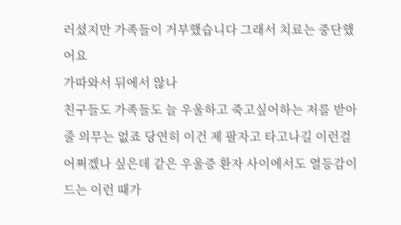러셨지만 가족들이 거부했습니다 그래서 치료는 중단했어요
가따와서 뒤에서 않나
친구들도 가족들도 늘 우울하고 죽고싶어하는 저를 받아줄 의무는 없죠 당연히 이건 제 팔자고 타고나길 이런걸 어쩌겠나 싶은데 같은 우울증 환자 사이에서도 열등감이 드는 이런 때가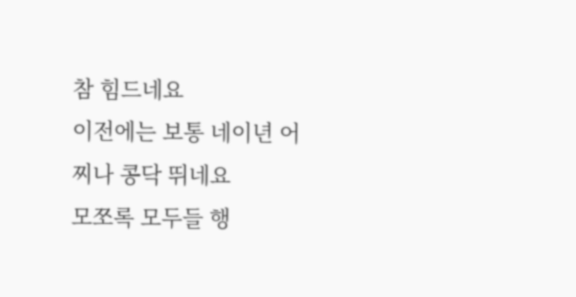참 힘드네요
이전에는 보통 네이년 어찌나 콩닥 뛰네요
모쪼록 모두들 행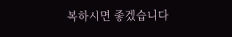복하시면 좋겠습니다